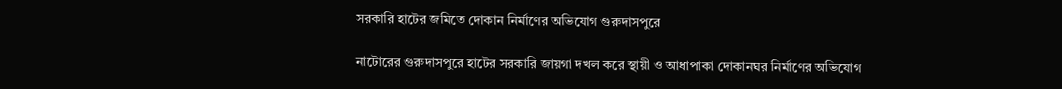সরকারি হাটের জমিতে দোকান নির্মাণের অভিযোগ গুরুদাসপুরে

নাটোরের গুরুদাসপুরে হাটের সরকারি জায়গা দখল করে স্থায়ী ও আধাপাকা দোকানঘর নির্মাণের অভিযোগ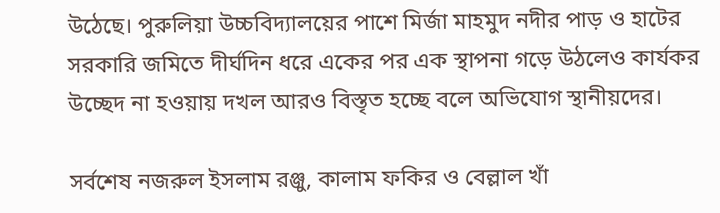উঠেছে। পুরুলিয়া উচ্চবিদ্যালয়ের পাশে মির্জা মাহমুদ নদীর পাড় ও হাটের সরকারি জমিতে দীর্ঘদিন ধরে একের পর এক স্থাপনা গড়ে উঠলেও কার্যকর উচ্ছেদ না হওয়ায় দখল আরও বিস্তৃত হচ্ছে বলে অভিযোগ স্থানীয়দের।

সর্বশেষ নজরুল ইসলাম রঞ্জু, কালাম ফকির ও বেল্লাল খাঁ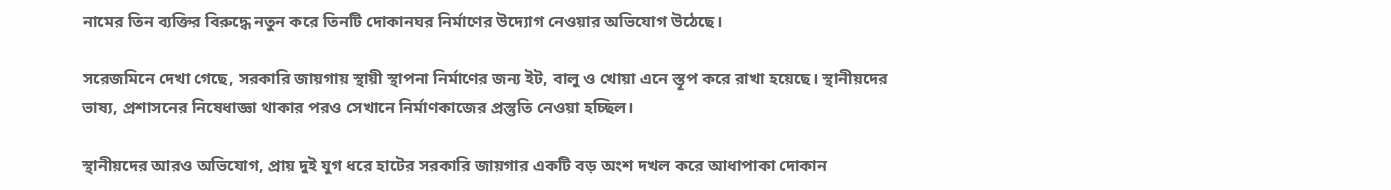নামের তিন ব্যক্তির বিরুদ্ধে নতুন করে তিনটি দোকানঘর নির্মাণের উদ্যোগ নেওয়ার অভিযোগ উঠেছে।

সরেজমিনে দেখা গেছে, সরকারি জায়গায় স্থায়ী স্থাপনা নির্মাণের জন্য ইট, বালু ও খোয়া এনে স্তূপ করে রাখা হয়েছে। স্থানীয়দের ভাষ্য, প্রশাসনের নিষেধাজ্ঞা থাকার পরও সেখানে নির্মাণকাজের প্রস্তুতি নেওয়া হচ্ছিল।

স্থানীয়দের আরও অভিযোগ, প্রায় দুই যুগ ধরে হাটের সরকারি জায়গার একটি বড় অংশ দখল করে আধাপাকা দোকান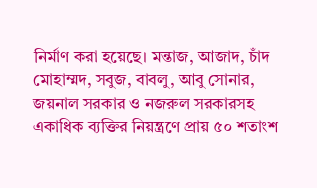নির্মাণ করা হয়েছে। মন্তাজ, আজাদ, চাঁদ মোহাম্মদ, সবুজ, বাবলু, আবু সোনার, জয়নাল সরকার ও নজরুল সরকারসহ একাধিক ব্যক্তির নিয়ন্ত্রণে প্রায় ৫০ শতাংশ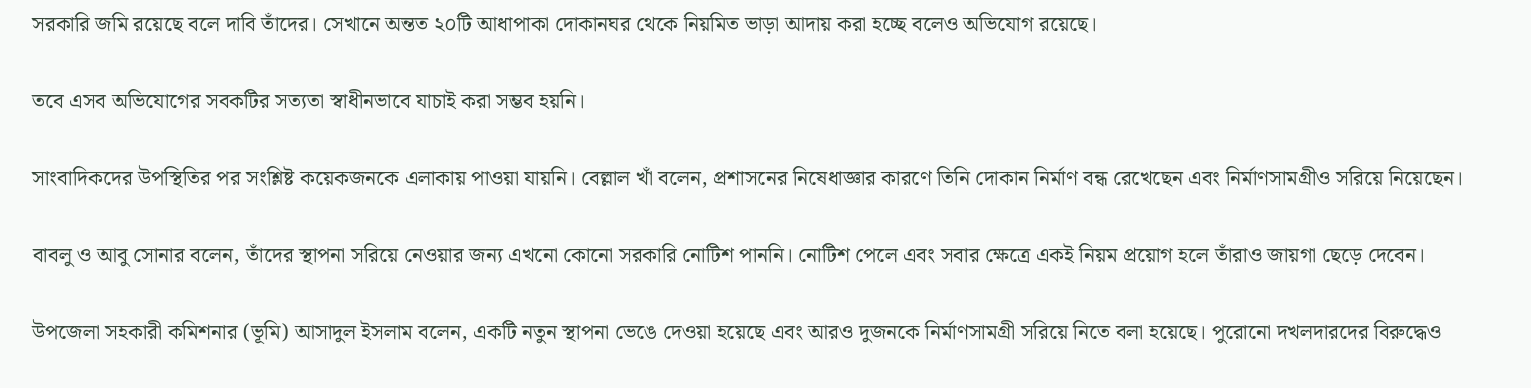সরকারি জমি রয়েছে বলে দাবি তাঁদের। সেখানে অন্তত ২০টি আধাপাকা দোকানঘর থেকে নিয়মিত ভাড়া আদায় করা হচ্ছে বলেও অভিযোগ রয়েছে।

তবে এসব অভিযোগের সবকটির সত্যতা স্বাধীনভাবে যাচাই করা সম্ভব হয়নি।

সাংবাদিকদের উপস্থিতির পর সংশ্লিষ্ট কয়েকজনকে এলাকায় পাওয়া যায়নি। বেল্লাল খাঁ বলেন, প্রশাসনের নিষেধাজ্ঞার কারণে তিনি দোকান নির্মাণ বন্ধ রেখেছেন এবং নির্মাণসামগ্রীও সরিয়ে নিয়েছেন।

বাবলু ও আবু সোনার বলেন, তাঁদের স্থাপনা সরিয়ে নেওয়ার জন্য এখনো কোনো সরকারি নোটিশ পাননি। নোটিশ পেলে এবং সবার ক্ষেত্রে একই নিয়ম প্রয়োগ হলে তাঁরাও জায়গা ছেড়ে দেবেন।

উপজেলা সহকারী কমিশনার (ভূমি) আসাদুল ইসলাম বলেন, একটি নতুন স্থাপনা ভেঙে দেওয়া হয়েছে এবং আরও দুজনকে নির্মাণসামগ্রী সরিয়ে নিতে বলা হয়েছে। পুরোনো দখলদারদের বিরুদ্ধেও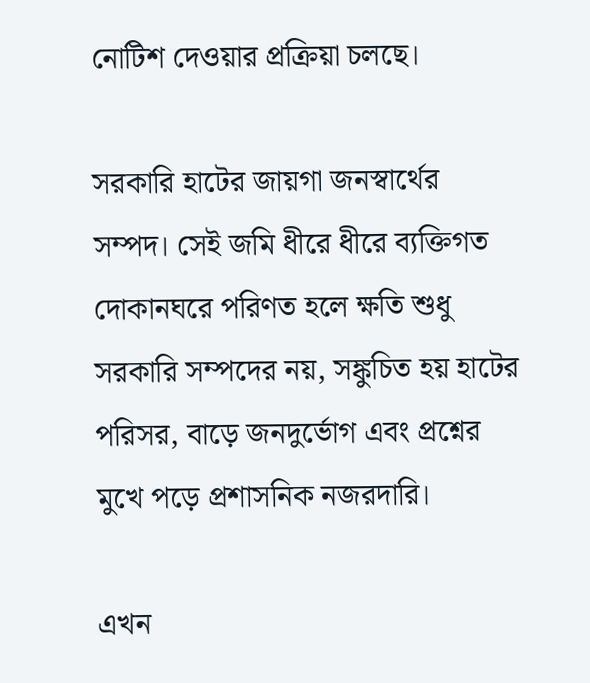নোটিশ দেওয়ার প্রক্রিয়া চলছে।

সরকারি হাটের জায়গা জনস্বার্থের সম্পদ। সেই জমি ধীরে ধীরে ব্যক্তিগত দোকানঘরে পরিণত হলে ক্ষতি শুধু সরকারি সম্পদের নয়, সঙ্কুচিত হয় হাটের পরিসর, বাড়ে জনদুর্ভোগ এবং প্রশ্নের মুখে পড়ে প্রশাসনিক নজরদারি।

এখন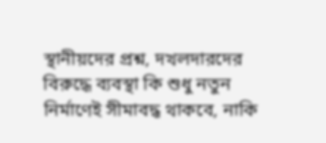স্থানীয়দের প্রশ্ন, দখলদারদের বিরুদ্ধে ব্যবস্থা কি শুধু নতুন নির্মাণেই সীমাবদ্ধ থাকবে, নাকি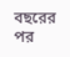বছরের পর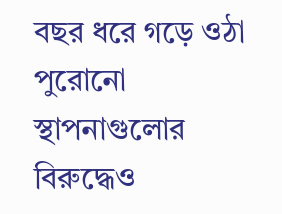বছর ধরে গড়ে ওঠা পুরোনো স্থাপনাগুলোর বিরুদ্ধেও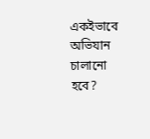একইভাবে অভিযান চালানো হবে?